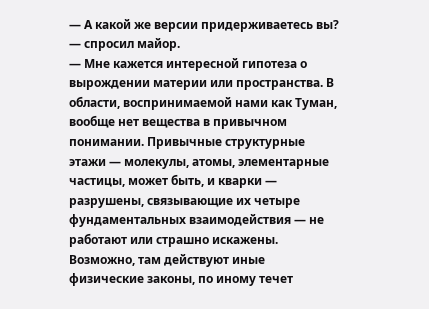— А какой же версии придерживаетесь вы? — спросил майор.
— Мне кажется интересной гипотеза о вырождении материи или пространства. В области, воспринимаемой нами как Туман, вообще нет вещества в привычном понимании. Привычные структурные этажи — молекулы, атомы, элементарные частицы, может быть, и кварки — разрушены, связывающие их четыре фундаментальных взаимодействия — не работают или страшно искажены. Возможно, там действуют иные физические законы, по иному течет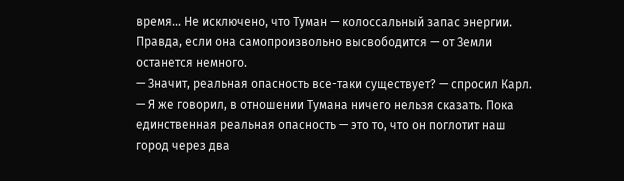время… Не исключено, что Туман — колоссальный запас энергии. Правда, если она самопроизвольно высвободится — от Земли останется немного.
— Значит, реальная опасность все-таки существует? — спросил Карл.
— Я же говорил, в отношении Тумана ничего нельзя сказать. Пока единственная реальная опасность — это то, что он поглотит наш город через два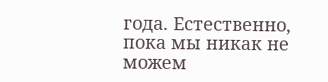года. Естественно, пока мы никак не можем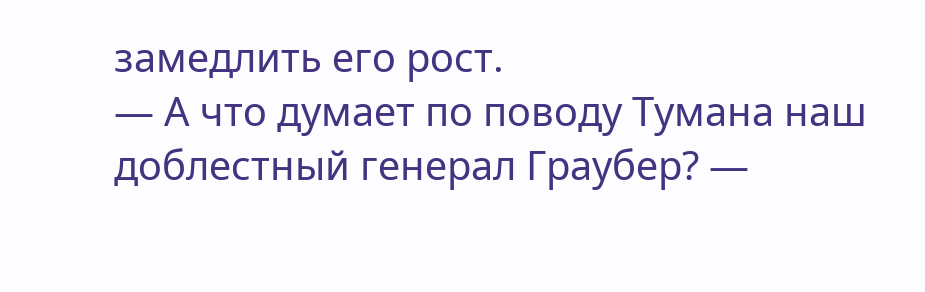замедлить его рост.
— А что думает по поводу Тумана наш доблестный генерал Граубер? —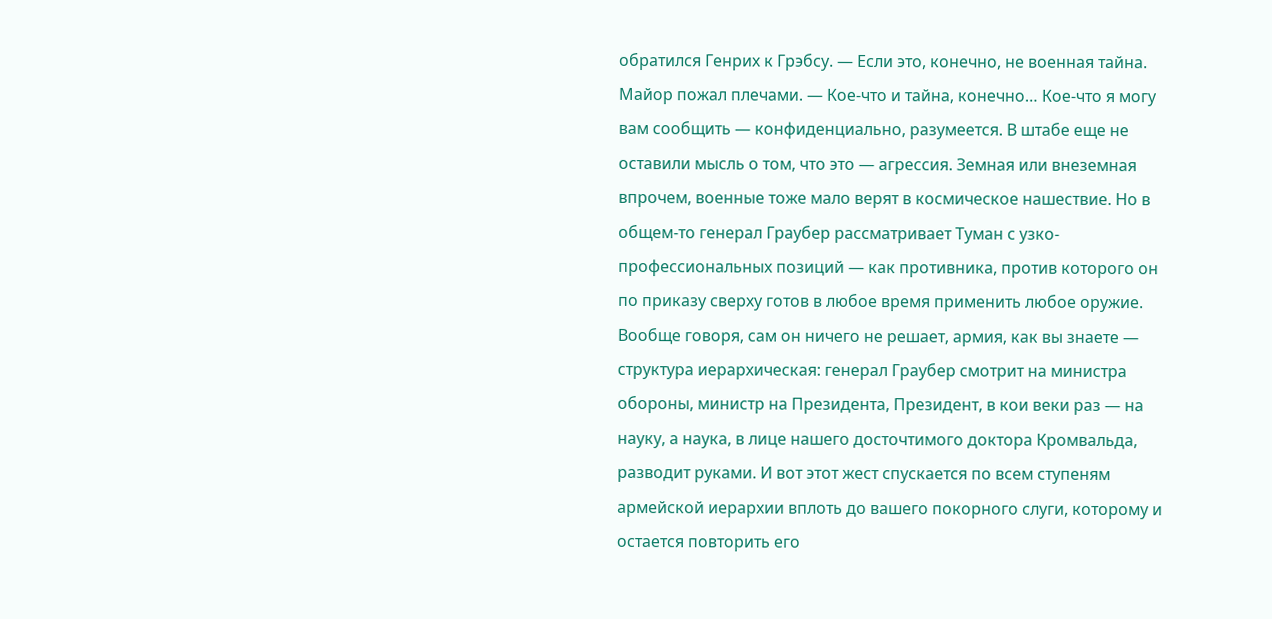обратился Генрих к Грэбсу. — Если это, конечно, не военная тайна.
Майор пожал плечами. — Кое-что и тайна, конечно… Кое-что я могу вам сообщить — конфиденциально, разумеется. В штабе еще не оставили мысль о том, что это — агрессия. Земная или внеземная впрочем, военные тоже мало верят в космическое нашествие. Но в общем-то генерал Граубер рассматривает Туман с узко-профессиональных позиций — как противника, против которого он по приказу сверху готов в любое время применить любое оружие. Вообще говоря, сам он ничего не решает, армия, как вы знаете — структура иерархическая: генерал Граубер смотрит на министра обороны, министр на Президента, Президент, в кои веки раз — на науку, а наука, в лице нашего досточтимого доктора Кромвальда, разводит руками. И вот этот жест спускается по всем ступеням армейской иерархии вплоть до вашего покорного слуги, которому и остается повторить его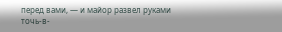перед вами, — и майор развел руками точь-в-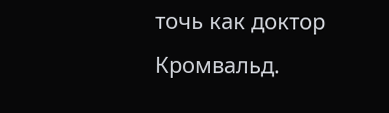точь как доктор Кромвальд.